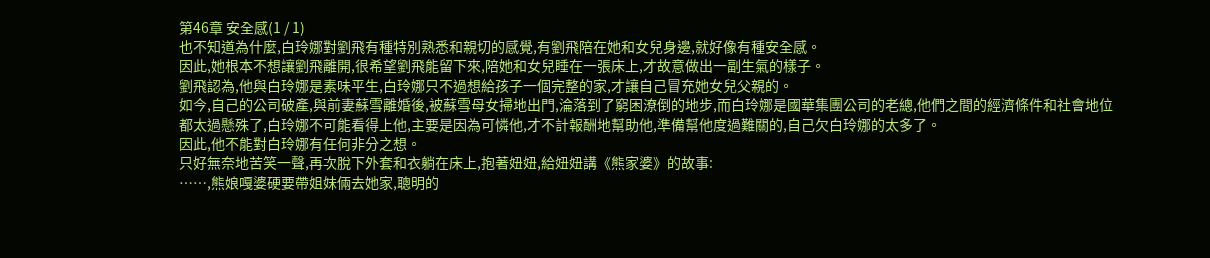第46章 安全感(1 / 1)
也不知道為什麼,白玲娜對劉飛有種特別熟悉和親切的感覺,有劉飛陪在她和女兒身邊,就好像有種安全感。
因此,她根本不想讓劉飛離開,很希望劉飛能留下來,陪她和女兒睡在一張床上,才故意做出一副生氣的樣子。
劉飛認為,他與白玲娜是素味平生,白玲娜只不過想給孩子一個完整的家,才讓自己冒充她女兒父親的。
如今,自己的公司破產,與前妻蘇雪離婚後,被蘇雪母女掃地出門,淪落到了窮困潦倒的地步,而白玲娜是國華集團公司的老總,他們之間的經濟條件和社會地位都太過懸殊了,白玲娜不可能看得上他,主要是因為可憐他,才不計報酬地幫助他,準備幫他度過難關的,自己欠白玲娜的太多了。
因此,他不能對白玲娜有任何非分之想。
只好無奈地苦笑一聲,再次脫下外套和衣躺在床上,抱著妞妞,給妞妞講《熊家婆》的故事:
……,熊娘嘎婆硬要帶姐妹倆去她家,聰明的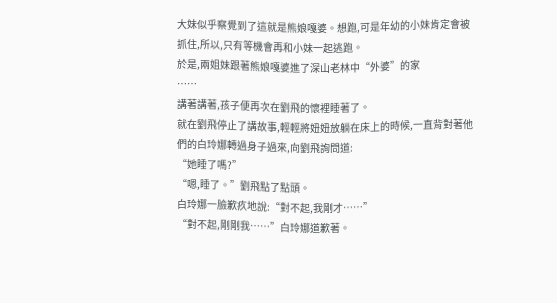大妹似乎察覺到了這就是熊娘嘎婆。想跑,可是年幼的小妹肯定會被抓住,所以,只有等機會再和小妹一起逃跑。
於是,兩姐妹跟著熊娘嘎婆進了深山老林中“外婆”的家
……
講著講著,孩子便再次在劉飛的懷裡睡著了。
就在劉飛停止了講故事,輕輕將妞妞放躺在床上的時候,一直背對著他們的白玲娜轉過身子過來,向劉飛詢問道:
“她睡了嗎?”
“嗯,睡了。”劉飛點了點頭。
白玲娜一臉歉疚地說:“對不起,我剛才……”
“對不起,剛剛我……”白玲娜道歉著。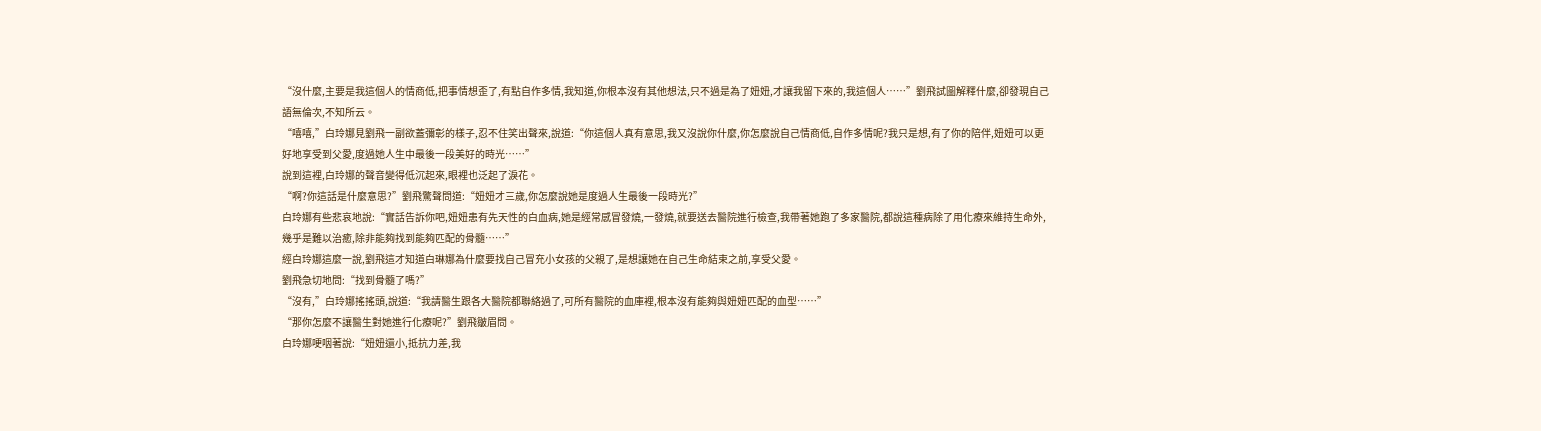“沒什麼,主要是我這個人的情商低,把事情想歪了,有點自作多情,我知道,你根本沒有其他想法,只不過是為了妞妞,才讓我留下來的,我這個人……”劉飛試圖解釋什麼,卻發現自己語無倫次,不知所云。
“嘻嘻,”白玲娜見劉飛一副欲蓋彌彰的樣子,忍不住笑出聲來,說道:“你這個人真有意思,我又沒說你什麼,你怎麼說自己情商低,自作多情呢?我只是想,有了你的陪伴,妞妞可以更好地享受到父愛,度過她人生中最後一段美好的時光……”
說到這裡,白玲娜的聲音變得低沉起來,眼裡也泛起了淚花。
“啊?你這話是什麼意思?”劉飛驚聲問道:“妞妞才三歲,你怎麼說她是度過人生最後一段時光?”
白玲娜有些悲哀地說:“實話告訴你吧,妞妞患有先天性的白血病,她是經常感冒發燒,一發燒,就要送去醫院進行檢查,我帶著她跑了多家醫院,都說這種病除了用化療來維持生命外,幾乎是難以治癒,除非能夠找到能夠匹配的骨髓……”
經白玲娜這麼一說,劉飛這才知道白琳娜為什麼要找自己冒充小女孩的父親了,是想讓她在自己生命結束之前,享受父愛。
劉飛急切地問:“找到骨髓了嗎?”
“沒有,”白玲娜搖搖頭,說道:“我請醫生跟各大醫院都聯絡過了,可所有醫院的血庫裡,根本沒有能夠與妞妞匹配的血型……”
“那你怎麼不讓醫生對她進行化療呢?”劉飛皺眉問。
白玲娜哽咽著說:“妞妞還小,抵抗力差,我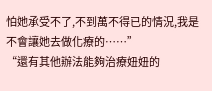怕她承受不了,不到萬不得已的情況,我是不會讓她去做化療的……”
“還有其他辦法能夠治療妞妞的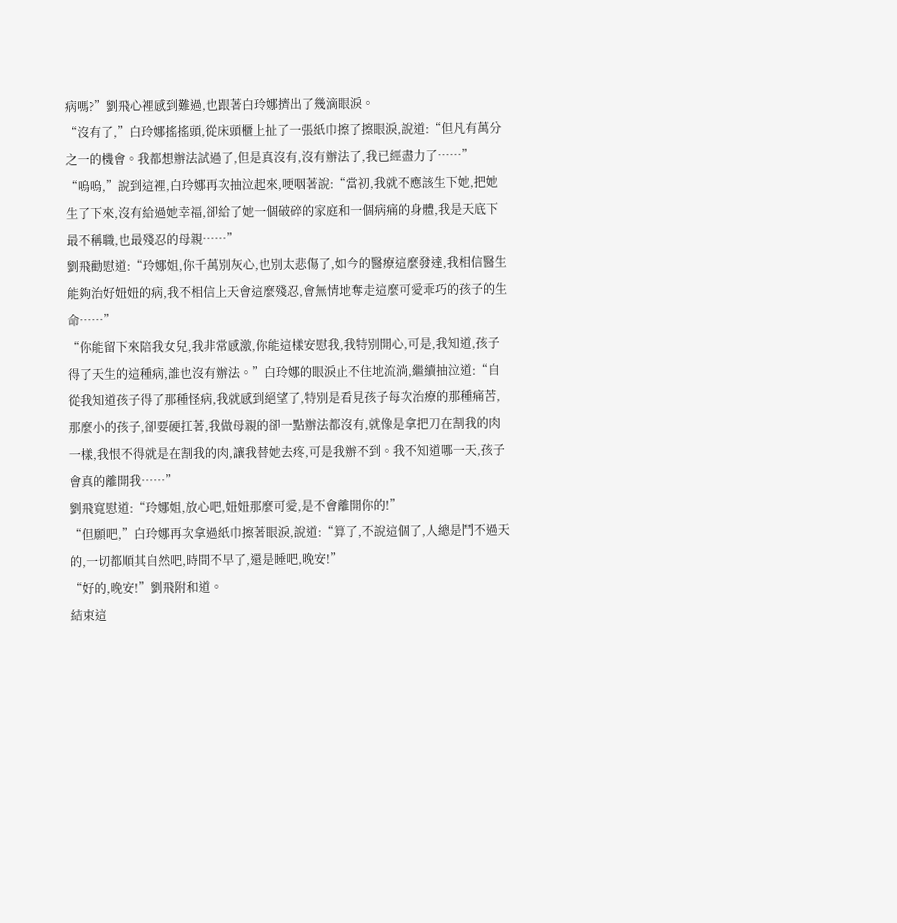病嗎?”劉飛心裡感到難過,也跟著白玲娜擠出了幾滴眼淚。
“沒有了,”白玲娜搖搖頭,從床頭櫃上扯了一張紙巾擦了擦眼淚,說道:“但凡有萬分之一的機會。我都想辦法試過了,但是真沒有,沒有辦法了,我已經盡力了……”
“嗚嗚,”說到這裡,白玲娜再次抽泣起來,哽咽著說:“當初,我就不應該生下她,把她生了下來,沒有給過她幸福,卻給了她一個破碎的家庭和一個病痛的身體,我是天底下最不稱職,也最殘忍的母親……”
劉飛勸慰道:“玲娜姐,你千萬別灰心,也別太悲傷了,如今的醫療這麼發達,我相信醫生能夠治好妞妞的病,我不相信上天會這麼殘忍,會無情地奪走這麼可愛乖巧的孩子的生命……”
“你能留下來陪我女兒,我非常感激,你能這樣安慰我,我特別開心,可是,我知道,孩子得了天生的這種病,誰也沒有辦法。”白玲娜的眼淚止不住地流淌,繼續抽泣道:“自從我知道孩子得了那種怪病,我就感到絕望了,特別是看見孩子每次治療的那種痛苦,那麼小的孩子,卻要硬扛著,我做母親的卻一點辦法都沒有,就像是拿把刀在割我的肉一樣,我恨不得就是在割我的肉,讓我替她去疼,可是我辦不到。我不知道哪一天,孩子會真的離開我……”
劉飛寬慰道:“玲娜姐,放心吧,妞妞那麼可愛,是不會離開你的!”
“但願吧,”白玲娜再次拿過紙巾擦著眼淚,說道:“算了,不說這個了,人總是鬥不過天的,一切都順其自然吧,時間不早了,還是睡吧,晚安!”
“好的,晚安!”劉飛附和道。
結束這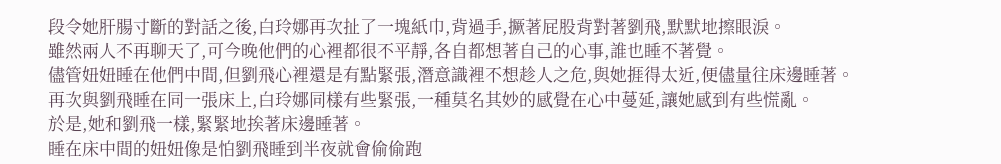段令她肝腸寸斷的對話之後,白玲娜再次扯了一塊紙巾,背過手,撅著屁股背對著劉飛,默默地擦眼淚。
雖然兩人不再聊天了,可今晚他們的心裡都很不平靜,各自都想著自己的心事,誰也睡不著覺。
儘管妞妞睡在他們中間,但劉飛心裡還是有點緊張,潛意識裡不想趁人之危,與她捱得太近,便儘量往床邊睡著。
再次與劉飛睡在同一張床上,白玲娜同樣有些緊張,一種莫名其妙的感覺在心中蔓延,讓她感到有些慌亂。
於是,她和劉飛一樣,緊緊地挨著床邊睡著。
睡在床中間的妞妞像是怕劉飛睡到半夜就會偷偷跑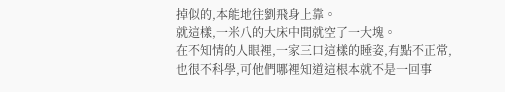掉似的,本能地往劉飛身上靠。
就這樣,一米八的大床中間就空了一大塊。
在不知情的人眼裡,一家三口這樣的睡姿,有點不正常,也很不科學,可他們哪裡知道這根本就不是一回事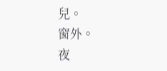兒。
窗外。
夜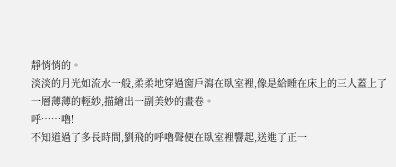靜悄悄的。
淡淡的月光如流水一般,柔柔地穿過窗戶瀉在臥室裡,像是給睡在床上的三人蓋上了一層薄薄的輕紗,描繪出一副美妙的畫卷。
呼……嚕!
不知道過了多長時間,劉飛的呼嚕聲便在臥室裡響起,送進了正一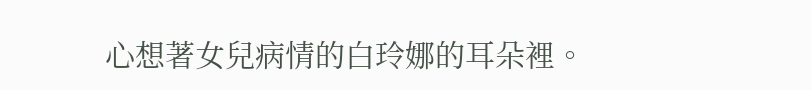心想著女兒病情的白玲娜的耳朵裡。